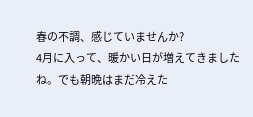春の不調、感じていませんか?
4月に入って、暖かい日が増えてきましたね。でも朝晩はまだ冷えた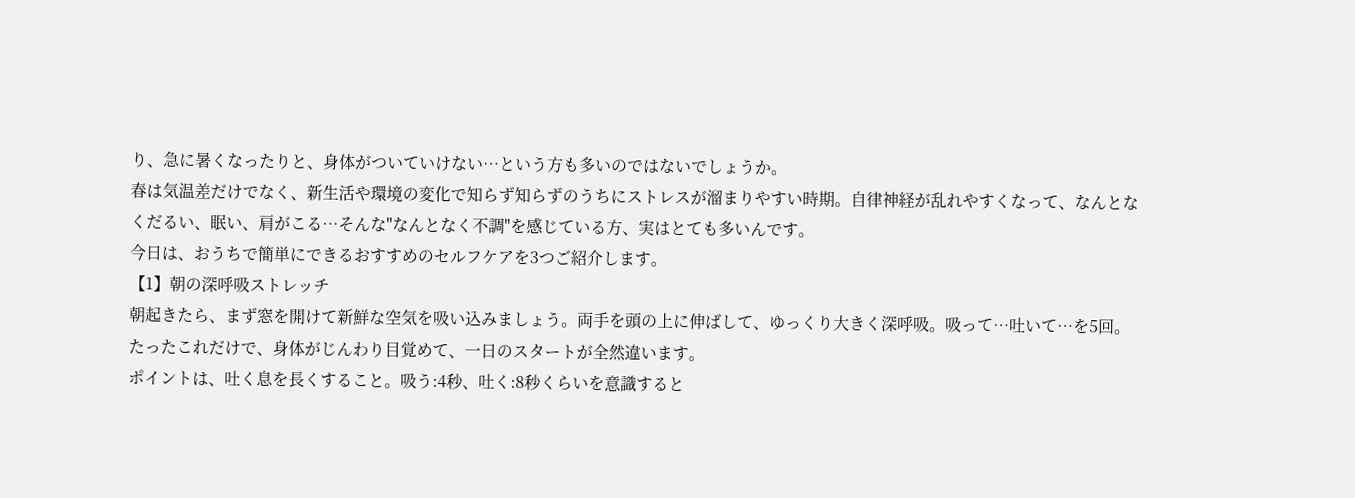り、急に暑くなったりと、身体がついていけない…という方も多いのではないでしょうか。
春は気温差だけでなく、新生活や環境の変化で知らず知らずのうちにストレスが溜まりやすい時期。自律神経が乱れやすくなって、なんとなくだるい、眠い、肩がこる…そんな"なんとなく不調"を感じている方、実はとても多いんです。
今日は、おうちで簡単にできるおすすめのセルフケアを3つご紹介します。
【1】朝の深呼吸ストレッチ
朝起きたら、まず窓を開けて新鮮な空気を吸い込みましょう。両手を頭の上に伸ばして、ゆっくり大きく深呼吸。吸って…吐いて…を5回。たったこれだけで、身体がじんわり目覚めて、一日のスタートが全然違います。
ポイントは、吐く息を長くすること。吸う:4秒、吐く:8秒くらいを意識すると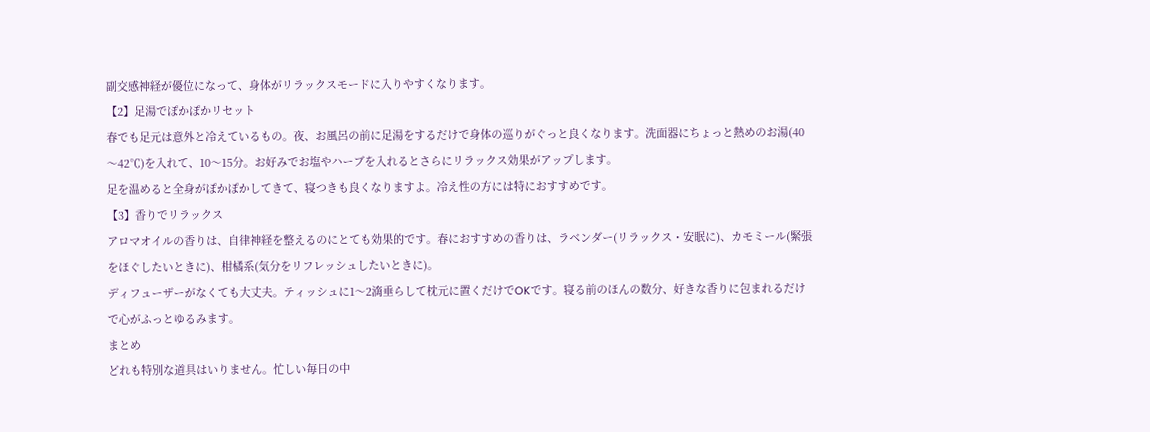副交感神経が優位になって、身体がリラックスモードに入りやすくなります。
【2】足湯でぽかぽかリセット
春でも足元は意外と冷えているもの。夜、お風呂の前に足湯をするだけで身体の巡りがぐっと良くなります。洗面器にちょっと熱めのお湯(40〜42℃)を入れて、10〜15分。お好みでお塩やハーブを入れるとさらにリラックス効果がアップします。
足を温めると全身がぽかぽかしてきて、寝つきも良くなりますよ。冷え性の方には特におすすめです。
【3】香りでリラックス
アロマオイルの香りは、自律神経を整えるのにとても効果的です。春におすすめの香りは、ラベンダー(リラックス・安眠に)、カモミール(緊張をほぐしたいときに)、柑橘系(気分をリフレッシュしたいときに)。
ディフューザーがなくても大丈夫。ティッシュに1〜2滴垂らして枕元に置くだけでOKです。寝る前のほんの数分、好きな香りに包まれるだけで心がふっとゆるみます。
まとめ
どれも特別な道具はいりません。忙しい毎日の中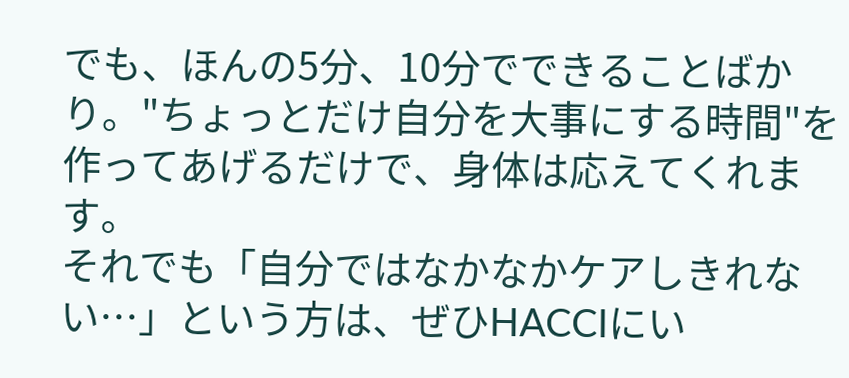でも、ほんの5分、10分でできることばかり。"ちょっとだけ自分を大事にする時間"を作ってあげるだけで、身体は応えてくれます。
それでも「自分ではなかなかケアしきれない…」という方は、ぜひHACCIにい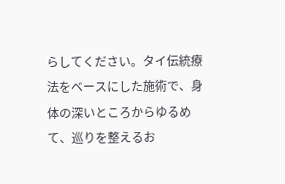らしてください。タイ伝統療法をベースにした施術で、身体の深いところからゆるめて、巡りを整えるお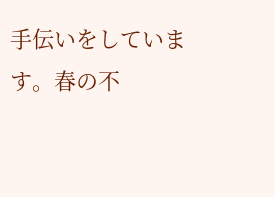手伝いをしています。春の不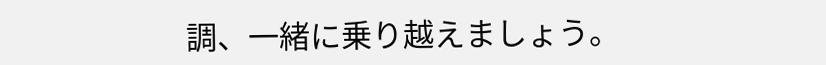調、一緒に乗り越えましょう。